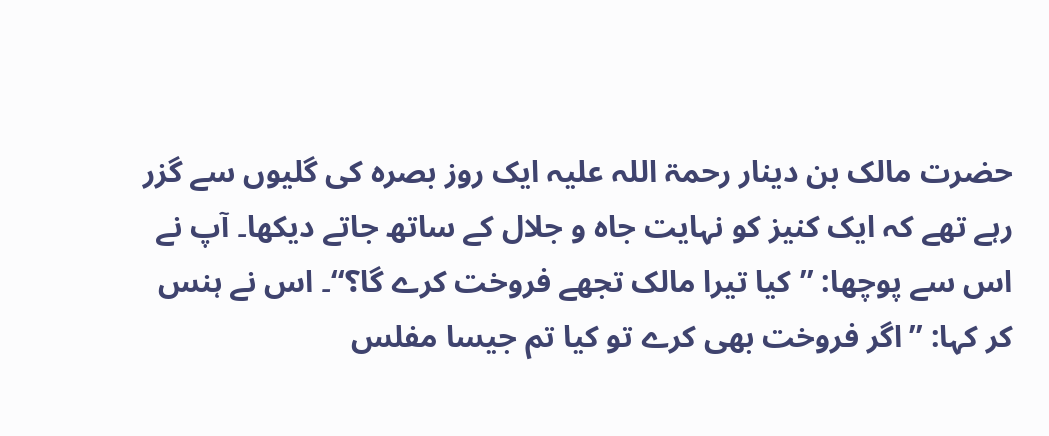حضرت مالک بن دینار رحمۃ اللہ علیہ ایک روز بصرہ کی گلیوں سے گزر رہے تھے کہ ایک کنیز کو نہایت جاہ و جلال کے ساتھ جاتے دیکھا۔ آپ نے اس سے پوچھا: ’’کیا تیرا مالک تجھے فروخت کرے گا؟‘‘۔ اس نے ہنس کر کہا: ’’اگر فروخت بھی کرے تو کیا تم جیسا مفلس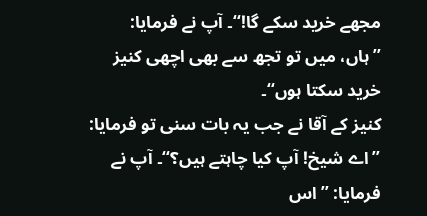مجھے خرید سکے گا!‘‘۔ آپ نے فرمایا: ’’ہاں، میں تو تجھ سے بھی اچھی کنیز خرید سکتا ہوں‘‘۔
کنیز کے آقا نے جب یہ بات سنی تو فرمایا: ’’اے شیخ! آپ کیا چاہتے ہیں؟‘‘۔ آپ نے فرمایا: ’’اس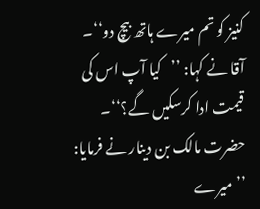کنیز کو تم میرے ہاتھ بیچ دو‘‘۔ آقا نے کہا: ’’کیا آپ اس کی قیمت ادا کرسکیں گے؟‘‘۔ حضرت مالک بن دینار نے فرمایا: ’’میرے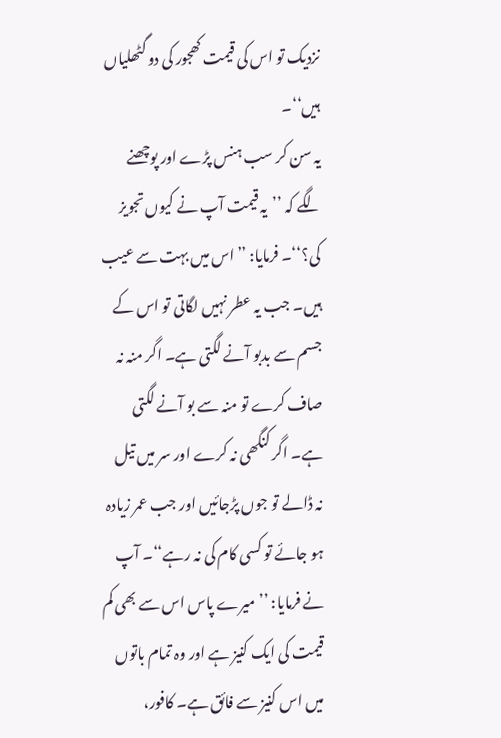نزدیک تو اس کی قیمت کھجور کی دو گٹھلیاں ہیں‘‘۔
یہ سن کر سب ہنس پڑے اور پوچھنے لگے کہ ’’یہ قیمت آپ نے کیوں تجویز کی؟‘‘۔ فرمایا: ’’اس میں بہت سے عیب ہیں۔ جب یہ عطر نہیں لگاتی تو اس کے جسم سے بدبو آنے لگتی ہے۔ اگر منہ نہ صاف کرے تو منہ سے بو آنے لگتی ہے۔ اگر کنگھی نہ کرے اور سر میں تیل نہ ڈالے تو جوں پڑجائیں اور جب عمر زیادہ ہو جائے تو کسی کام کی نہ رہے‘‘۔ آپ نے فرمایا: ’’میرے پاس اس سے بھی کم قیمت کی ایک کنیز ہے اور وہ تمام باتوں میں اس کنیز سے فائق ہے۔ کافور،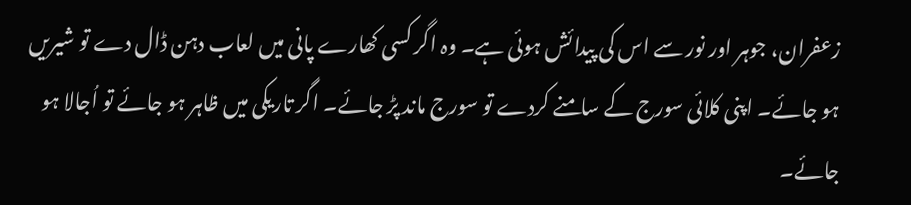زعفران، جوہر اور نور سے اس کی پیدائش ہوئی ہے۔ وہ اگر کسی کھارے پانی میں لعاب دہن ڈال دے تو شیریں ہو جائے۔ اپنی کلائی سورج کے سامنے کردے تو سورج ماند پڑ جائے۔ اگر تاریکی میں ظاہر ہو جائے تو اُجالا ہو جائے۔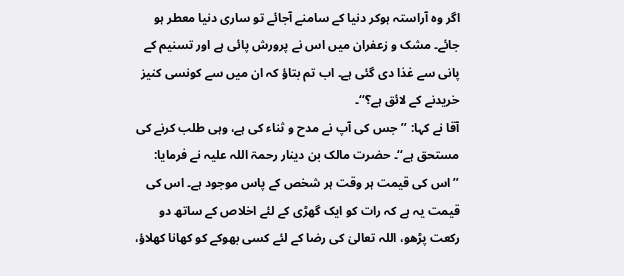اگر وہ آراستہ ہوکر دنیا کے سامنے آجائے تو ساری دنیا معطر ہو جائے۔ مشک و زعفران میں اس نے پرورش پائی ہے اور تسنیم کے پانی سے غذا دی گئی ہے۔ اب تم بتاؤ کہ ان میں سے کونسی کنیز خریدنے کے لائق ہے؟‘‘۔
آقا نے کہا: ’’جس کی آپ نے مدح و ثناء کی ہے، وہی طلب کرنے کی مستحق ہے‘‘۔ حضرت مالک بن دینار رحمۃ اللہ علیہ نے فرمایا: ’’اس کی قیمت ہر وقت ہر شخص کے پاس موجود ہے۔ اس کی قیمت یہ ہے کہ رات کو ایک گھڑی کے لئے اخلاص کے ساتھ دو رکعت پڑھو، اللہ تعالیٰ کی رضا کے لئے کسی بھوکے کو کھانا کھلاؤ،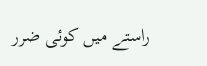راستے میں کوئی ضرر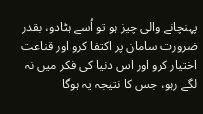پہنچانے والی چیز ہو تو اُسے ہٹادو، بقدر ضرورت سامان پر اکتفا کرو اور قناعت اختیار کرو اور اس دنیا کی فکر میں نہ لگے رہو، جس کا نتیجہ یہ ہوگا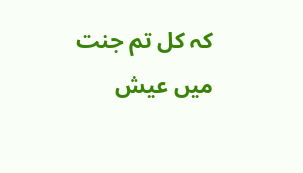کہ کل تم جنت میں عیش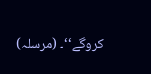کروگے‘‘۔ (مرسلہ)